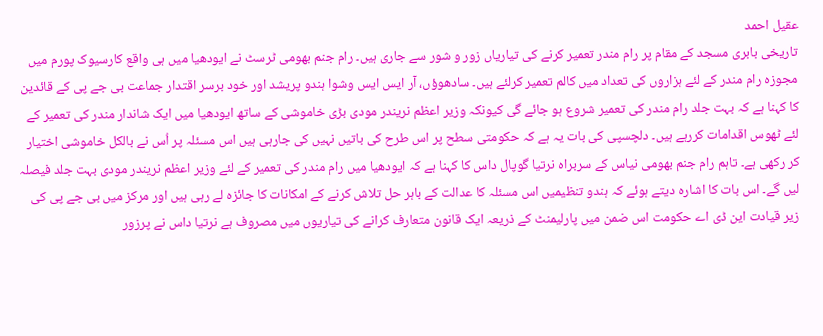عقیل احمد
تاریخی بابری مسجد کے مقام پر رام مندر تعمیر کرنے کی تیاریاں زور و شور سے جاری ہیں۔ رام جنم بھومی ٹرسٹ نے ایودھیا میں ہی واقع کارسیوک پورم میں مجوزہ رام مندر کے لئے ہزاروں کی تعداد میں کالم تعمیر کرلئے ہیں۔ سادھوؤں، آر ایس ایس وشوا ہندو پریشد اور خود برسر اقتدار جماعت بی جے پی کے قائدین کا کہنا ہے کہ بہت جلد رام مندر کی تعمیر شروع ہو جائے گی کیونکہ وزیر اعظم نریندر مودی بڑی خاموشی کے ساتھ ایودھیا میں ایک شاندار مندر کی تعمیر کے لئے ٹھوس اقدامات کررہے ہیں۔ دلچسپی کی بات یہ ہے کہ حکومتی سطح پر اس طرح کی باتیں نہیں کی جارہی ہیں اس مسئلہ پر اُس نے بالکل خاموشی اختیار کر رکھی ہے۔ تاہم رام جنم بھومی نیاس کے سربراہ نرتیا گوپال داس کا کہنا ہے کہ ایودھیا میں رام مندر کی تعمیر کے لئے وزیر اعظم نریندر مودی بہت جلد فیصلہ لیں گے۔ اس بات کا اشارہ دیتے ہوئے کہ ہندو تنظیمیں اس مسئلہ کا عدالت کے باہر حل تلاش کرنے کے امکانات کا جائزہ لے رہی ہیں اور مرکز میں بی جے پی کی زیر قیادت این ڈی اے حکومت اس ضمن میں پارلیمنٹ کے ذریعہ ایک قانون متعارف کرانے کی تیاریوں میں مصروف ہے نرتیا داس نے پرزور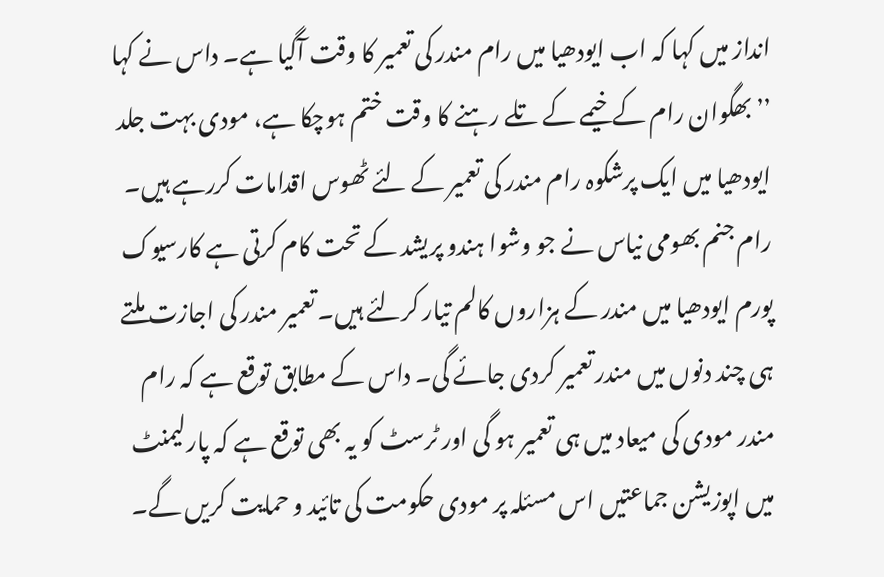انداز میں کہا کہ اب ایودھیا میں رام مندر کی تعمیر کا وقت آگیا ہے۔ داس نے کہا ’’بھگوان رام کے خیمے کے تلے رہنے کا وقت ختم ہوچکا ہے، مودی بہت جلد ایودھیا میں ایک پرشکوہ رام مندر کی تعمیر کے لئے ٹھوس اقدامات کررہے ہیں۔ رام جنم بھومی نیاس نے جو وشوا ہندو پریشد کے تحت کام کرتی ہے کارسیوک پورم ایودھیا میں مندر کے ہزاروں کالم تیار کرلئے ہیں۔ تعمیر مندر کی اجازت ملتے ہی چند دنوں میں مندر تعمیر کردی جائے گی۔ داس کے مطابق توقع ہے کہ رام مندر مودی کی میعاد میں ہی تعمیر ہو گی اور ٹرسٹ کو یہ بھی توقع ہے کہ پارلیمنٹ میں اپوزیشن جماعتیں اس مسئلہ پر مودی حکومت کی تائید و حمایت کریں گے۔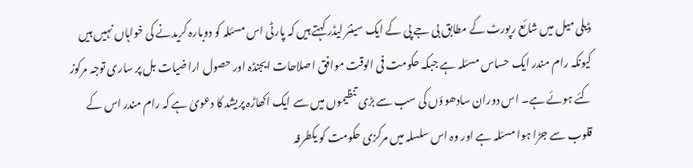ڈیلی میل میں شائع رپورٹ کے مطابق بی جے پی کے ایک سینئر لیڈر کہتے ہیں کہ پارٹی اس مسئلہ کو دوبارہ کریدنے کی خواہاں نہیں ہیں کیونکہ رام مندر ایک حساس مسئلہ ہے جبکہ حکومت فی الوقت موافق اصلاحات ایجنڈہ اور حصول اراضیات بل پر ساری توجہ مرکوز کئے ہوئے ہے۔ اس دوران سادھوؤں کی سب سے بڑی تنظیموں میں سے ایک اکھاڑہ پریشد کا دعویٰ ہے کہ رام مندر اس کے قلوب سے جڑا ہوا مسئلہ ہے اور وہ اس سلسلہ میں مرکزی حکومت کو یکطرفہ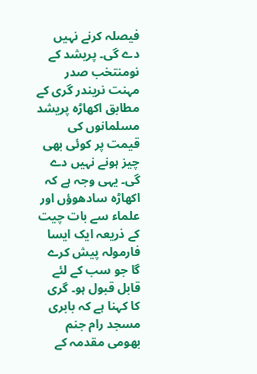فیصلہ کرنے نہیں دے گی۔ پریشد کے نومنتخب صدر مہنت نریندر گری کے مطابق اکھاڑہ پریشد مسلمانوں کی قیمت پر کوئی بھی چیز ہونے نہیں دے گی۔ یہی وجہ ہے کہ اکھاڑہ سادھوؤں اور علماء سے بات چیت کے ذریعہ ایک ایسا فارمولہ پیش کرے گا جو سب کے لئے قابل قبول ہو۔ گری کا کہنا ہے کہ بابری مسجد رام جنم بھومی مقدمہ کے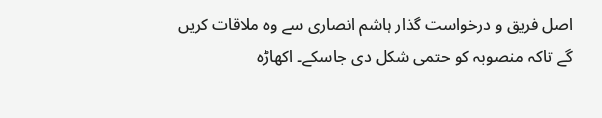اصل فریق و درخواست گذار ہاشم انصاری سے وہ ملاقات کریں گے تاکہ منصوبہ کو حتمی شکل دی جاسکے۔ اکھاڑہ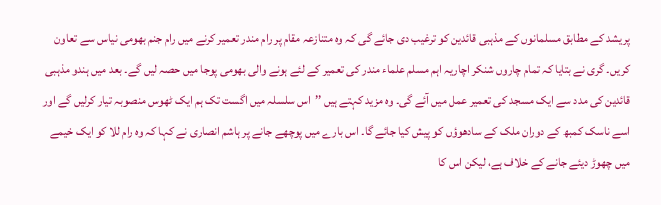پریشد کے مطابق مسلمانوں کے مذہبی قائدین کو ترغیب دی جائے گی کہ وہ متنازعہ مقام پر رام مندر تعمیر کرنے میں رام جنم بھومی نیاس سے تعاون کریں۔ گری نے بتایا کہ تمام چاروں شنکر اچاریہ اہم مسلم علماء مندر کی تعمیر کے لئے ہونے والی بھومی پوجا میں حصہ لیں گے۔ بعد میں ہندو مذہبی قائدین کی مدد سے ایک مسجد کی تعمیر عمل میں آئے گی۔ وہ مزید کہتے ہیں ’’اس سلسلہ میں اگست تک ہم ایک ٹھوس منصوبہ تیار کرلیں گے اور اسے ناسک کمبھ کے دوران ملک کے سادھوؤں کو پیش کیا جائے گا۔ اس بارے میں پوچھے جانے پر ہاشم انصاری نے کہا کہ وہ رام للا کو ایک خیمے میں چھوڑ دیئے جانے کے خلاف ہے، لیکن اس کا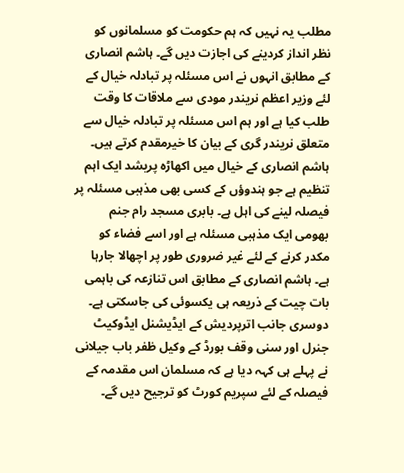مطلب یہ نہیں کہ ہم حکومت کو مسلمانوں کو نظر انداز کردینے کی اجازت دیں گے۔ ہاشم انصاری کے مطابق انہوں نے اس مسئلہ پر تبادلہ خیال کے لئے وزیر اعظم نریندر مودی سے ملاقات کا وقت طلب کیا ہے اور ہم اس مسئلہ پر تبادلہ خیال سے متعلق نریندر گری کے بیان کا خیرمقدم کرتے ہیں۔ ہاشم انصاری کے خیال میں اکھاڑہ پریشد ایک اہم تنظیم ہے جو ہندوؤں کے کسی بھی مذہبی مسئلہ پر فیصلہ لینے کی اہل ہے۔ بابری مسجد رام جنم بھومی ایک مذہبی مسئلہ ہے اور اسے فضاء کو مکدر کرنے کے لئے غیر ضروری طور پر اچھالا جارہا ہے۔ ہاشم انصاری کے مطابق اس تنازعہ کی باہمی بات چیت کے ذریعہ ہی یکسوئی کی جاسکتی ہے۔ دوسری جانب اترپردیش کے ایڈیشنل ایڈوکیٹ جنرل اور سنی وقف بورڈ کے وکیل ظفر باب جیلانی نے پہلے ہی کہہ دیا ہے کہ مسلمان اس مقدمہ کے فیصلہ کے لئے سپریم کورٹ کو ترجیح دیں گے۔